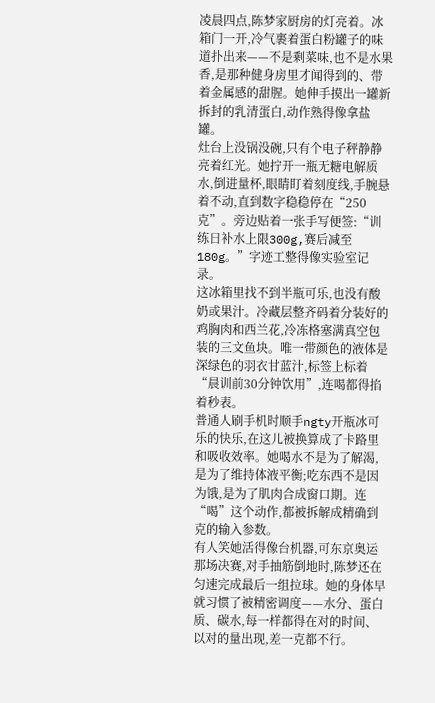凌晨四点,陈梦家厨房的灯亮着。冰箱门一开,冷气裹着蛋白粉罐子的味道扑出来——不是剩菜味,也不是水果香,是那种健身房里才闻得到的、带着金属感的甜腥。她伸手摸出一罐新拆封的乳清蛋白,动作熟得像拿盐罐。
灶台上没锅没碗,只有个电子秤静静亮着红光。她拧开一瓶无糖电解质水,倒进量杯,眼睛盯着刻度线,手腕悬着不动,直到数字稳稳停在“250克”。旁边贴着一张手写便签:“训练日补水上限300g,赛后减至180g。”字迹工整得像实验室记录。
这冰箱里找不到半瓶可乐,也没有酸奶或果汁。冷藏层整齐码着分装好的鸡胸肉和西兰花,冷冻格塞满真空包装的三文鱼块。唯一带颜色的液体是深绿色的羽衣甘蓝汁,标签上标着“晨训前30分钟饮用”,连喝都得掐着秒表。
普通人刷手机时顺手ngty开瓶冰可乐的快乐,在这儿被换算成了卡路里和吸收效率。她喝水不是为了解渴,是为了维持体液平衡;吃东西不是因为饿,是为了肌肉合成窗口期。连“喝”这个动作,都被拆解成精确到克的输入参数。
有人笑她活得像台机器,可东京奥运那场决赛,对手抽筋倒地时,陈梦还在匀速完成最后一组拉球。她的身体早就习惯了被精密调度——水分、蛋白质、碳水,每一样都得在对的时间、以对的量出现,差一克都不行。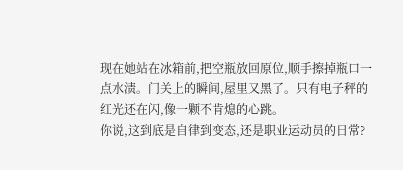现在她站在冰箱前,把空瓶放回原位,顺手擦掉瓶口一点水渍。门关上的瞬间,屋里又黑了。只有电子秤的红光还在闪,像一颗不肯熄的心跳。
你说,这到底是自律到变态,还是职业运动员的日常?